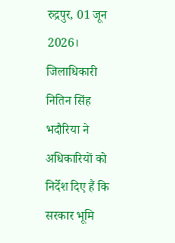रुद्रपुर, 01 जून 2026। जिलाधिकारी नितिन सिंह भदौरिया ने अधिकारियों को निर्देश दिए हैं कि सरकार भूमि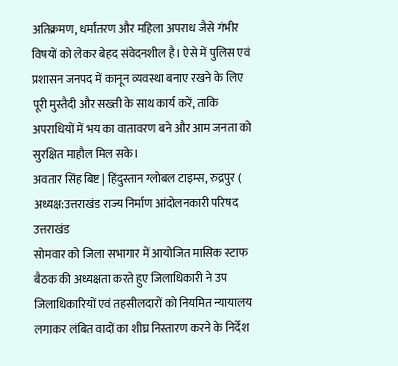अतिक्रमण, धर्मांतरण और महिला अपराध जैसे गंभीर विषयों को लेकर बेहद संवेदनशील है। ऐसे में पुलिस एवं प्रशासन जनपद में कानून व्यवस्था बनाए रखने के लिए पूरी मुस्तैदी और सख्ती के साथ कार्य करें, ताकि अपराधियों में भय का वातावरण बने और आम जनता को सुरक्षित माहौल मिल सके।
अवतार सिंह बिष्ट | हिंदुस्तान ग्लोबल टाइम्स, रुद्रपुर ( अध्यक्ष:उत्तराखंड राज्य निर्माण आंदोलनकारी परिषद उत्तराखंड
सोमवार को जिला सभागार में आयोजित मासिक स्टाफ बैठक की अध्यक्षता करते हुए जिलाधिकारी ने उप जिलाधिकारियों एवं तहसीलदारों को नियमित न्यायालय लगाकर लंबित वादों का शीघ्र निस्तारण करने के निर्देश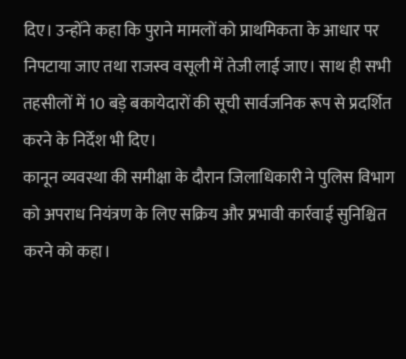दिए। उन्होंने कहा कि पुराने मामलों को प्राथमिकता के आधार पर निपटाया जाए तथा राजस्व वसूली में तेजी लाई जाए। साथ ही सभी तहसीलों में 10 बड़े बकायेदारों की सूची सार्वजनिक रूप से प्रदर्शित करने के निर्देश भी दिए।
कानून व्यवस्था की समीक्षा के दौरान जिलाधिकारी ने पुलिस विभाग को अपराध नियंत्रण के लिए सक्रिय और प्रभावी कार्रवाई सुनिश्चित करने को कहा।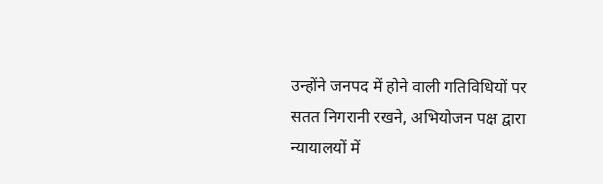उन्होंने जनपद में होने वाली गतिविधियों पर सतत निगरानी रखने, अभियोजन पक्ष द्वारा न्यायालयों में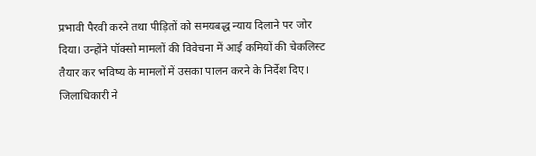प्रभावी पैरवी करने तथा पीड़ितों को समयबद्ध न्याय दिलाने पर जोर दिया। उन्होंने पॉक्सो मामलों की विवेचना में आई कमियों की चेकलिस्ट तैयार कर भविष्य के मामलों में उसका पालन करने के निर्देश दिए।
जिलाधिकारी ने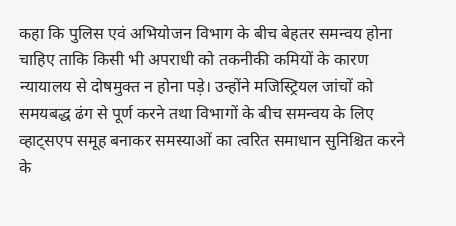कहा कि पुलिस एवं अभियोजन विभाग के बीच बेहतर समन्वय होना चाहिए ताकि किसी भी अपराधी को तकनीकी कमियों के कारण न्यायालय से दोषमुक्त न होना पड़े। उन्होंने मजिस्ट्रियल जांचों को समयबद्ध ढंग से पूर्ण करने तथा विभागों के बीच समन्वय के लिए व्हाट्सएप समूह बनाकर समस्याओं का त्वरित समाधान सुनिश्चित करने के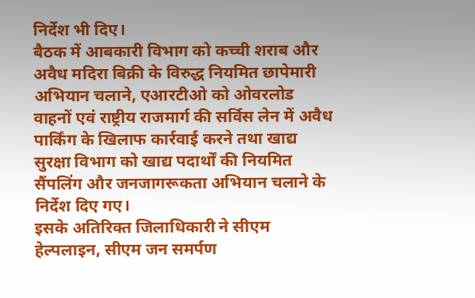निर्देश भी दिए।
बैठक में आबकारी विभाग को कच्ची शराब और अवैध मदिरा बिक्री के विरुद्ध नियमित छापेमारी अभियान चलाने, एआरटीओ को ओवरलोड वाहनों एवं राष्ट्रीय राजमार्ग की सर्विस लेन में अवैध पार्किंग के खिलाफ कार्रवाई करने तथा खाद्य सुरक्षा विभाग को खाद्य पदार्थों की नियमित सैंपलिंग और जनजागरूकता अभियान चलाने के निर्देश दिए गए।
इसके अतिरिक्त जिलाधिकारी ने सीएम हेल्पलाइन, सीएम जन समर्पण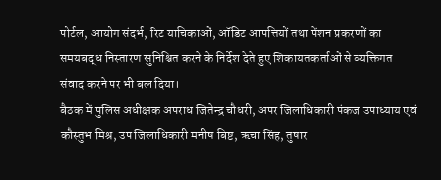पोर्टल, आयोग संदर्भ, रिट याचिकाओं, ऑडिट आपत्तियों तथा पेंशन प्रकरणों का समयबद्ध निस्तारण सुनिश्चित करने के निर्देश देते हुए शिकायतकर्ताओं से व्यक्तिगत संवाद करने पर भी बल दिया।
बैठक में पुलिस अधीक्षक अपराध जितेन्द्र चौधरी, अपर जिलाधिकारी पंकज उपाध्याय एवं कौस्तुभ मिश्र, उप जिलाधिकारी मनीष बिष्ट, ऋचा सिंह, तुषार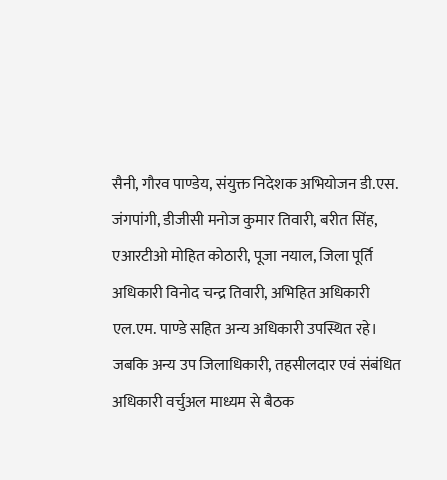सैनी, गौरव पाण्डेय, संयुक्त निदेशक अभियोजन डी.एस. जंगपांगी, डीजीसी मनोज कुमार तिवारी, बरीत सिंह, एआरटीओ मोहित कोठारी, पूजा नयाल, जिला पूर्ति अधिकारी विनोद चन्द्र तिवारी, अभिहित अधिकारी एल.एम. पाण्डे सहित अन्य अधिकारी उपस्थित रहे। जबकि अन्य उप जिलाधिकारी, तहसीलदार एवं संबंधित अधिकारी वर्चुअल माध्यम से बैठक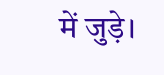में जुड़े।